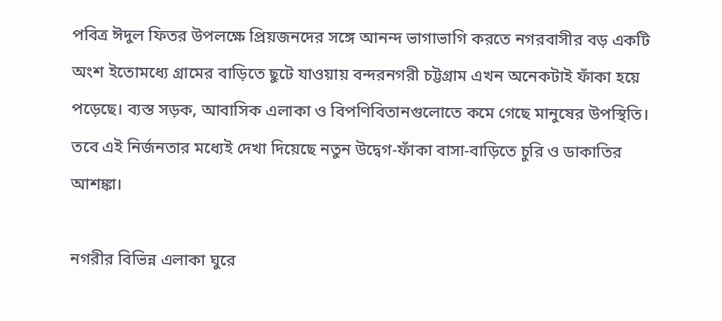পবিত্র ঈদুল ফিতর উপলক্ষে প্রিয়জনদের সঙ্গে আনন্দ ভাগাভাগি করতে নগরবাসীর বড় একটি অংশ ইতোমধ্যে গ্রামের বাড়িতে ছুটে যাওয়ায় বন্দরনগরী চট্টগ্রাম এখন অনেকটাই ফাঁকা হয়ে পড়েছে। ব্যস্ত সড়ক, আবাসিক এলাকা ও বিপণিবিতানগুলোতে কমে গেছে মানুষের উপস্থিতি। তবে এই নির্জনতার মধ্যেই দেখা দিয়েছে নতুন উদ্বেগ-ফাঁকা বাসা-বাড়িতে চুরি ও ডাকাতির আশঙ্কা।

নগরীর বিভিন্ন এলাকা ঘুরে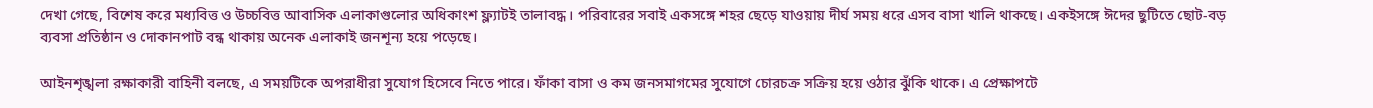দেখা গেছে, বিশেষ করে মধ্যবিত্ত ও উচ্চবিত্ত আবাসিক এলাকাগুলোর অধিকাংশ ফ্ল্যাটই তালাবদ্ধ। পরিবারের সবাই একসঙ্গে শহর ছেড়ে যাওয়ায় দীর্ঘ সময় ধরে এসব বাসা খালি থাকছে। একইসঙ্গে ঈদের ছুটিতে ছোট-বড় ব্যবসা প্রতিষ্ঠান ও দোকানপাট বন্ধ থাকায় অনেক এলাকাই জনশূন্য হয়ে পড়েছে।

আইনশৃঙ্খলা রক্ষাকারী বাহিনী বলছে, এ সময়টিকে অপরাধীরা সুযোগ হিসেবে নিতে পারে। ফাঁকা বাসা ও কম জনসমাগমের সুযোগে চোরচক্র সক্রিয় হয়ে ওঠার ঝুঁকি থাকে। এ প্রেক্ষাপটে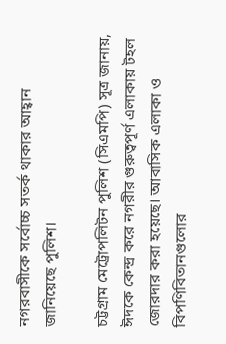নগরবাসীকে সর্বোচ্চ সতর্ক থাকার আহ্বান জানিয়েছে পুলিশ।

চট্টগ্রাম মেট্রোপলিটন পুলিশ (সিএমপি) সূত্র জানায়, ঈদকে কেন্দ্র করে নগরীর গুরুত্বপূর্ণ এলাকায় টহল জোরদার করা হয়েছে। আবাসিক এলাকা ও বিপণিবিতানগুলোর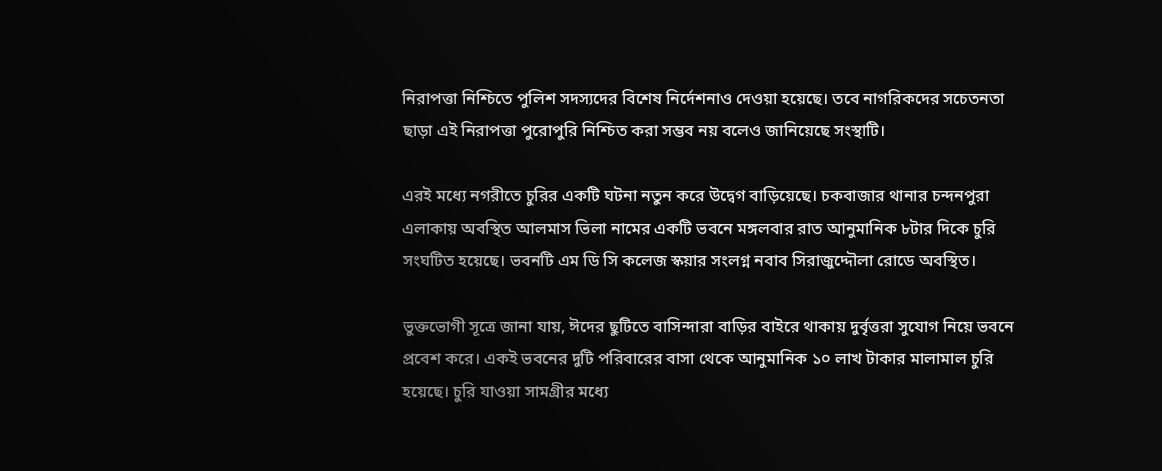নিরাপত্তা নিশ্চিতে পুলিশ সদস্যদের বিশেষ নির্দেশনাও দেওয়া হয়েছে। তবে নাগরিকদের সচেতনতা ছাড়া এই নিরাপত্তা পুরোপুরি নিশ্চিত করা সম্ভব নয় বলেও জানিয়েছে সংস্থাটি।

এরই মধ্যে নগরীতে চুরির একটি ঘটনা নতুন করে উদ্বেগ বাড়িয়েছে। চকবাজার থানার চন্দনপুরা এলাকায় অবস্থিত আলমাস ভিলা নামের একটি ভবনে মঙ্গলবার রাত আনুমানিক ৮টার দিকে চুরি সংঘটিত হয়েছে। ভবনটি এম ডি সি কলেজ স্কয়ার সংলগ্ন নবাব সিরাজুদ্দৌলা রোডে অবস্থিত।

ভুক্তভোগী সূত্রে জানা যায়, ঈদের ছুটিতে বাসিন্দারা বাড়ির বাইরে থাকায় দুর্বৃত্তরা সুযোগ নিয়ে ভবনে প্রবেশ করে। একই ভবনের দুটি পরিবারের বাসা থেকে আনুমানিক ১০ লাখ টাকার মালামাল চুরি হয়েছে। চুরি যাওয়া সামগ্রীর মধ্যে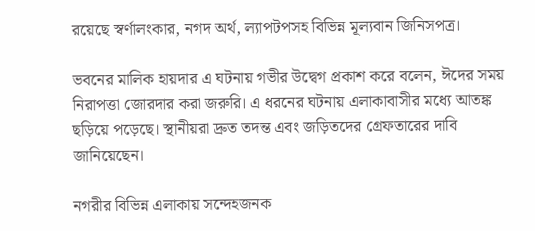রয়েছে স্বর্ণালংকার, নগদ অর্থ, ল্যাপটপসহ বিভিন্ন মূল্যবান জিনিসপত্র।

ভবনের মালিক হায়দার এ ঘটনায় গভীর উদ্বেগ প্রকাশ করে বলেন, ঈদের সময় নিরাপত্তা জোরদার করা জরুরি। এ ধরনের ঘটনায় এলাকাবাসীর মধ্যে আতঙ্ক ছড়িয়ে পড়েছে। স্থানীয়রা দ্রুত তদন্ত এবং জড়িতদের গ্রেফতারের দাবি জানিয়েছেন।

নগরীর বিভিন্ন এলাকায় সন্দেহজনক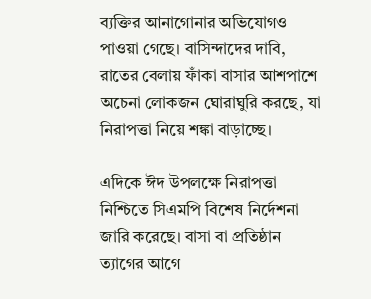ব্যক্তির আনাগোনার অভিযোগও পাওয়া গেছে। বাসিন্দাদের দাবি, রাতের বেলায় ফাঁকা বাসার আশপাশে অচেনা লোকজন ঘোরাঘুরি করছে, যা নিরাপত্তা নিয়ে শঙ্কা বাড়াচ্ছে।

এদিকে ঈদ উপলক্ষে নিরাপত্তা নিশ্চিতে সিএমপি বিশেষ নির্দেশনা জারি করেছে। বাসা বা প্রতিষ্ঠান ত্যাগের আগে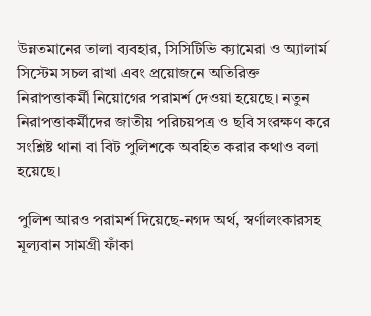উন্নতমানের তালা ব্যবহার, সিসিটিভি ক্যামেরা ও অ্যালার্ম সিস্টেম সচল রাখা এবং প্রয়োজনে অতিরিক্ত নিরাপত্তাকর্মী নিয়োগের পরামর্শ দেওয়া হয়েছে। নতুন নিরাপত্তাকর্মীদের জাতীয় পরিচয়পত্র ও ছবি সংরক্ষণ করে সংশ্লিষ্ট থানা বা বিট পুলিশকে অবহিত করার কথাও বলা হয়েছে।

পুলিশ আরও পরামর্শ দিয়েছে-নগদ অর্থ, স্বর্ণালংকারসহ মূল্যবান সামগ্রী ফাঁকা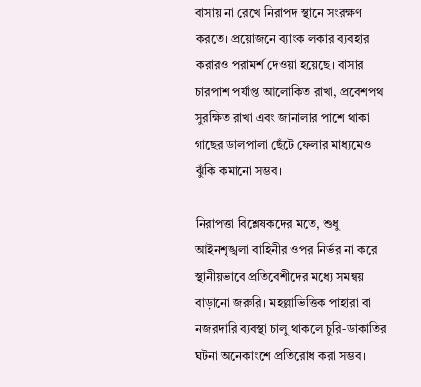বাসায় না রেখে নিরাপদ স্থানে সংরক্ষণ করতে। প্রয়োজনে ব্যাংক লকার ব্যবহার করারও পরামর্শ দেওয়া হয়েছে। বাসার চারপাশ পর্যাপ্ত আলোকিত রাখা, প্রবেশপথ সুরক্ষিত রাখা এবং জানালার পাশে থাকা গাছের ডালপালা ছেঁটে ফেলার মাধ্যমেও ঝুঁকি কমানো সম্ভব।

নিরাপত্তা বিশ্লেষকদের মতে, শুধু আইনশৃঙ্খলা বাহিনীর ওপর নির্ভর না করে স্থানীয়ভাবে প্রতিবেশীদের মধ্যে সমন্বয় বাড়ানো জরুরি। মহল্লাভিত্তিক পাহারা বা নজরদারি ব্যবস্থা চালু থাকলে চুরি-ডাকাতির ঘটনা অনেকাংশে প্রতিরোধ করা সম্ভব।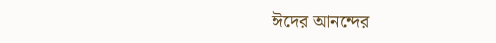ঈদের আনন্দের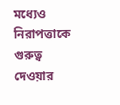মধ্যেও নিরাপত্তাকে গুরুত্ব দেওয়ার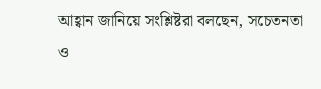আহ্বান জানিয়ে সংশ্লিষ্টরা বলছেন, সচেতনতা ও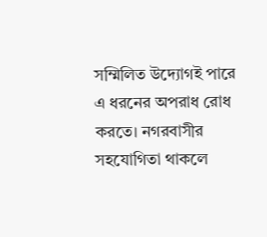সম্মিলিত উদ্যোগই পারে এ ধরনের অপরাধ রোধ করতে। নগরবাসীর সহযোগিতা থাকলে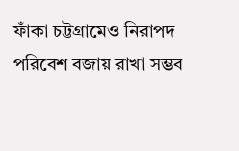ফাঁকা চট্টগ্রামেও নিরাপদ পরিবেশ বজায় রাখা সম্ভব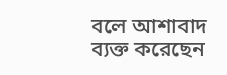বলে আশাবাদ ব্যক্ত করেছেন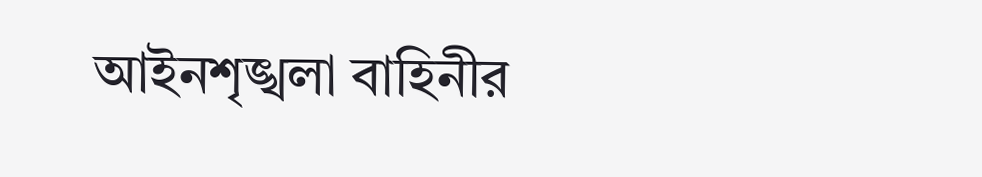আইনশৃঙ্খলা বাহিনীর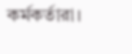কর্মকর্তারা।